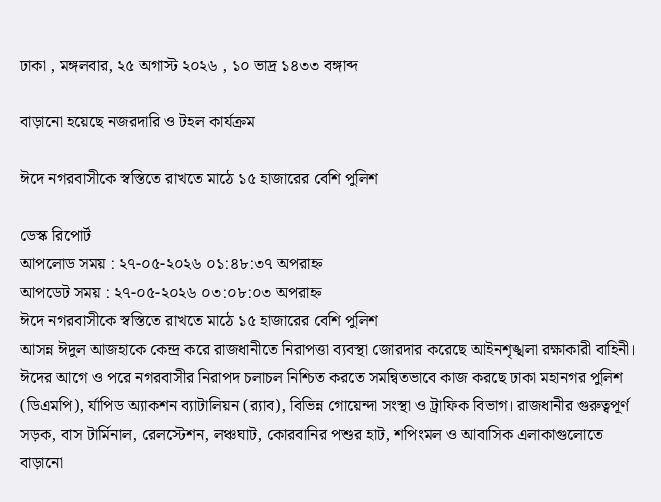ঢাকা , মঙ্গলবার, ২৫ অগাস্ট ২০২৬ , ১০ ভাদ্র ১৪৩৩ বঙ্গাব্দ

বাড়ানো হয়েছে নজরদারি ও টহল কার্যক্রম

ঈদে নগরবাসীকে স্বস্তিতে রাখতে মাঠে ১৫ হাজারের বেশি পুলিশ

ডেস্ক রিপোর্ট
আপলোড সময় : ২৭-০৫-২০২৬ ০১:৪৮:৩৭ অপরাহ্ন
আপডেট সময় : ২৭-০৫-২০২৬ ০৩:০৮:০৩ অপরাহ্ন
ঈদে নগরবাসীকে স্বস্তিতে রাখতে মাঠে ১৫ হাজারের বেশি পুলিশ
আসন্ন ঈদুল আজহাকে কেন্দ্র করে রাজধানীতে নিরাপত্তা ব্যবস্থা জোরদার করেছে আইনশৃঙ্খলা রক্ষাকারী বাহিনী। ঈদের আগে ও পরে নগরবাসীর নিরাপদ চলাচল নিশ্চিত করতে সমন্বিতভাবে কাজ করছে ঢাকা মহানগর পুলিশ (ডিএমপি), র্যাপিড অ্যাকশন ব্যাটালিয়ন (র‌্যাব), বিভিন্ন গোয়েন্দা সংস্থা ও ট্রাফিক বিভাগ। রাজধানীর গুরুত্বপূর্ণ সড়ক, বাস টার্মিনাল, রেলস্টেশন, লঞ্চঘাট, কোরবানির পশুর হাট, শপিংমল ও আবাসিক এলাকাগুলোতে বাড়ানো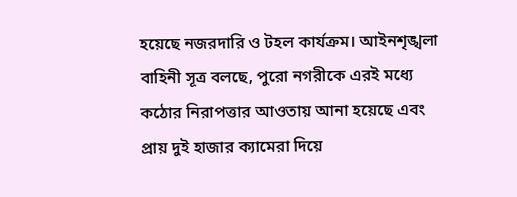হয়েছে নজরদারি ও টহল কার্যক্রম। আইনশৃঙ্খলা বাহিনী সূত্র বলছে, পুরো নগরীকে এরই মধ্যে কঠোর নিরাপত্তার আওতায় আনা হয়েছে এবং প্রায় দুই হাজার ক্যামেরা দিয়ে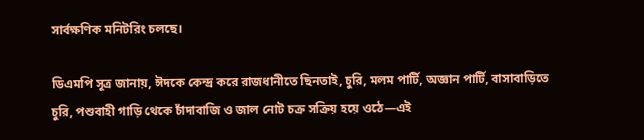সার্বক্ষণিক মনিটরিং চলছে।

ডিএমপি সূত্র জানায়, ঈদকে কেন্দ্র করে রাজধানীতে ছিনতাই, চুরি, মলম পার্টি, অজ্ঞান পার্টি, বাসাবাড়িতে চুরি, পশুবাহী গাড়ি থেকে চাঁদাবাজি ও জাল নোট চক্র সক্রিয় হয়ে ওঠে—এই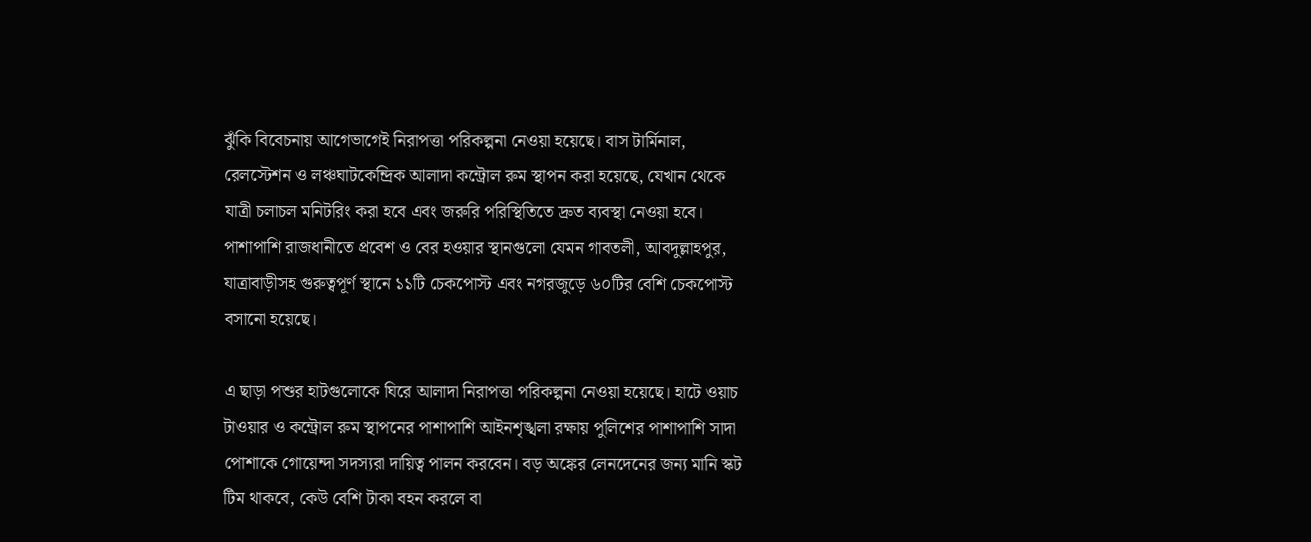ঝুঁকি বিবেচনায় আগেভাগেই নিরাপত্তা পরিকল্পনা নেওয়া হয়েছে। বাস টার্মিনাল, রেলস্টেশন ও লঞ্চঘাটকেন্দ্রিক আলাদা কন্ট্রোল রুম স্থাপন করা হয়েছে, যেখান থেকে যাত্রী চলাচল মনিটরিং করা হবে এবং জরুরি পরিস্থিতিতে দ্রুত ব্যবস্থা নেওয়া হবে। পাশাপাশি রাজধানীতে প্রবেশ ও বের হওয়ার স্থানগুলো যেমন গাবতলী, আবদুল্লাহপুর, যাত্রাবাড়ীসহ গুরুত্বপূর্ণ স্থানে ১১টি চেকপোস্ট এবং নগরজুড়ে ৬০টির বেশি চেকপোস্ট বসানো হয়েছে।

এ ছাড়া পশুর হাটগুলোকে ঘিরে আলাদা নিরাপত্তা পরিকল্পনা নেওয়া হয়েছে। হাটে ওয়াচ টাওয়ার ও কন্ট্রোল রুম স্থাপনের পাশাপাশি আইনশৃঙ্খলা রক্ষায় পুলিশের পাশাপাশি সাদা পোশাকে গোয়েন্দা সদস্যরা দায়িত্ব পালন করবেন। বড় অঙ্কের লেনদেনের জন্য মানি স্কট টিম থাকবে, কেউ বেশি টাকা বহন করলে বা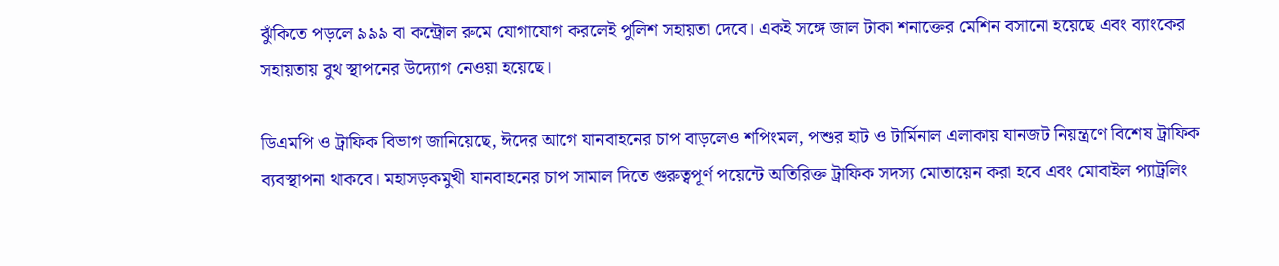ঝুঁকিতে পড়লে ৯৯৯ বা কন্ট্রোল রুমে যোগাযোগ করলেই পুলিশ সহায়তা দেবে। একই সঙ্গে জাল টাকা শনাক্তের মেশিন বসানো হয়েছে এবং ব্যাংকের সহায়তায় বুথ স্থাপনের উদ্যোগ নেওয়া হয়েছে।

ডিএমপি ও ট্রাফিক বিভাগ জানিয়েছে, ঈদের আগে যানবাহনের চাপ বাড়লেও শপিংমল, পশুর হাট ও টার্মিনাল এলাকায় যানজট নিয়ন্ত্রণে বিশেষ ট্রাফিক ব্যবস্থাপনা থাকবে। মহাসড়কমুখী যানবাহনের চাপ সামাল দিতে গুরুত্বপূর্ণ পয়েন্টে অতিরিক্ত ট্রাফিক সদস্য মোতায়েন করা হবে এবং মোবাইল প্যাট্রলিং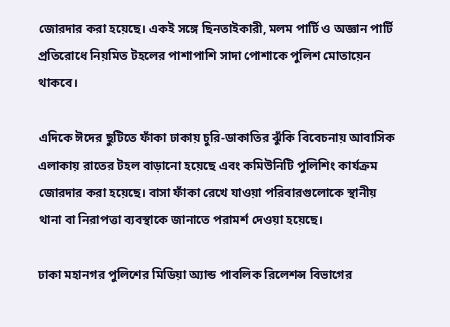জোরদার করা হয়েছে। একই সঙ্গে ছিনতাইকারী, মলম পার্টি ও অজ্ঞান পার্টি প্রতিরোধে নিয়মিত টহলের পাশাপাশি সাদা পোশাকে পুলিশ মোতায়েন থাকবে।

এদিকে ঈদের ছুটিতে ফাঁকা ঢাকায় চুরি-ডাকাতির ঝুঁকি বিবেচনায় আবাসিক এলাকায় রাতের টহল বাড়ানো হয়েছে এবং কমিউনিটি পুলিশিং কার্যক্রম জোরদার করা হয়েছে। বাসা ফাঁকা রেখে যাওয়া পরিবারগুলোকে স্থানীয় থানা বা নিরাপত্তা ব্যবস্থাকে জানাতে পরামর্শ দেওয়া হয়েছে।

ঢাকা মহানগর পুলিশের মিডিয়া অ্যান্ড পাবলিক রিলেশন্স বিভাগের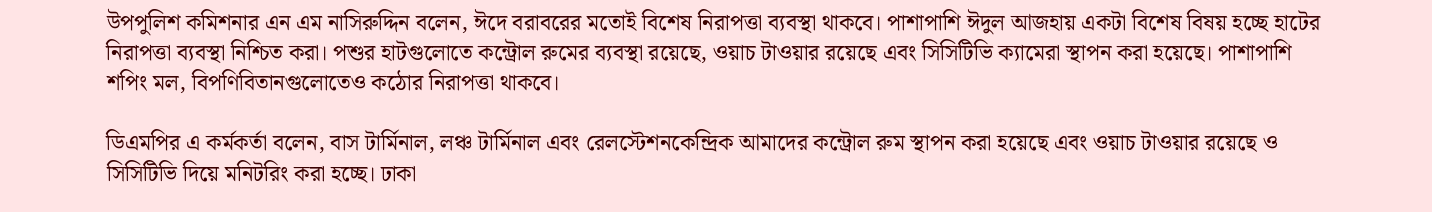উপপুলিশ কমিশনার এন এম নাসিরুদ্দিন বলেন, ঈদে বরাবরের মতোই বিশেষ নিরাপত্তা ব্যবস্থা থাকবে। পাশাপাশি ঈদুল আজহায় একটা বিশেষ বিষয় হচ্ছে হাটের নিরাপত্তা ব্যবস্থা নিশ্চিত করা। পশুর হাটগুলোতে কন্ট্রোল রুমের ব্যবস্থা রয়েছে, ওয়াচ টাওয়ার রয়েছে এবং সিসিটিভি ক্যামেরা স্থাপন করা হয়েছে। পাশাপাশি শপিং মল, বিপণিবিতানগুলোতেও কঠোর নিরাপত্তা থাকবে।

ডিএমপির এ কর্মকর্তা বলেন, বাস টার্মিনাল, লঞ্চ টার্মিনাল এবং রেলস্টেশনকেন্দ্রিক আমাদের কন্ট্রোল রুম স্থাপন করা হয়েছে এবং ওয়াচ টাওয়ার রয়েছে ও সিসিটিভি দিয়ে মনিটরিং করা হচ্ছে। ঢাকা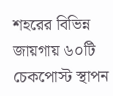শহরের বিভিন্ন জায়গায় ৬০টি চেকপোস্ট স্থাপন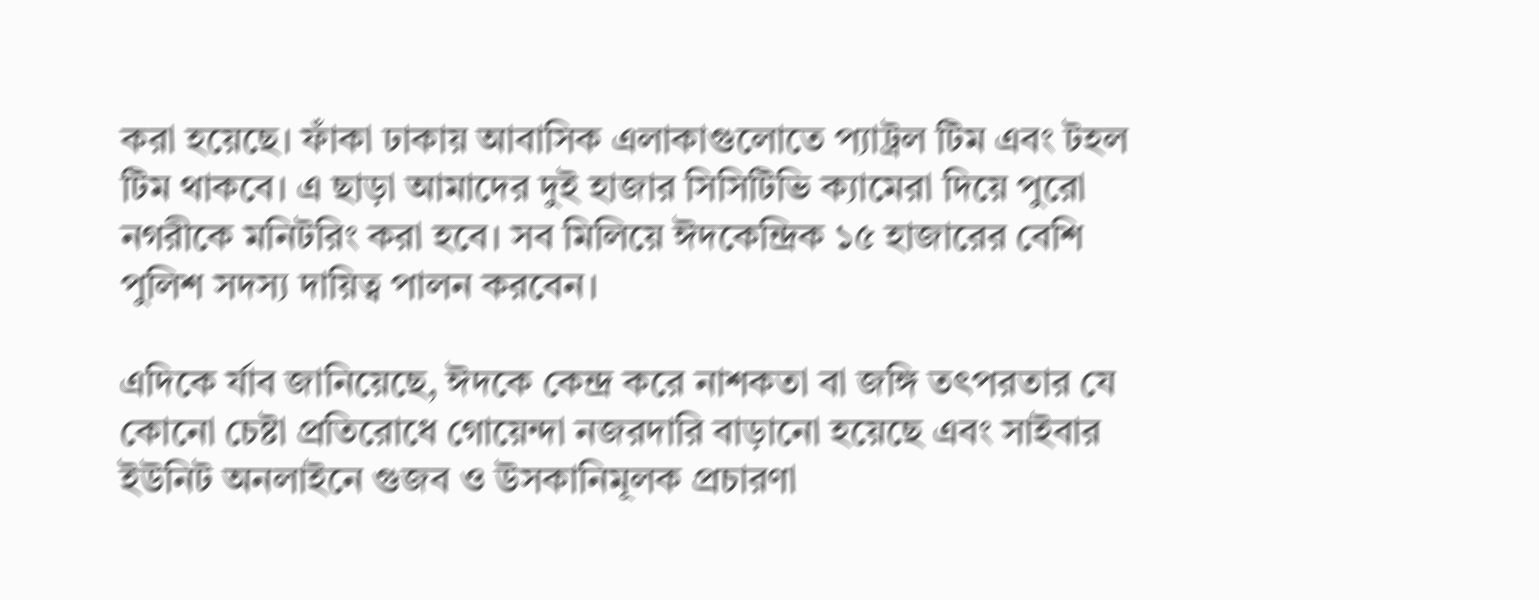করা হয়েছে। ফাঁকা ঢাকায় আবাসিক এলাকাগুলোতে প্যাট্রল টিম এবং টহল টিম থাকবে। এ ছাড়া আমাদের দুই হাজার সিসিটিভি ক্যামেরা দিয়ে পুরো নগরীকে মনিটরিং করা হবে। সব মিলিয়ে ঈদকেন্দ্রিক ১৫ হাজারের বেশি পুলিশ সদস্য দায়িত্ব পালন করবেন।

এদিকে র্যাব জানিয়েছে, ঈদকে কেন্দ্র করে নাশকতা বা জঙ্গি তৎপরতার যে কোনো চেষ্টা প্রতিরোধে গোয়েন্দা নজরদারি বাড়ানো হয়েছে এবং সাইবার ইউনিট অনলাইনে গুজব ও উসকানিমূলক প্রচারণা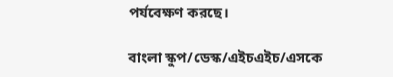পর্যবেক্ষণ করছে।

বাংলা স্কুপ/ডেস্ক/এইচএইচ/এসকে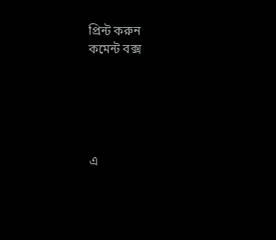প্রিন্ট করুন
কমেন্ট বক্স





এ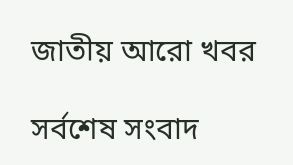জাতীয় আরো খবর

সর্বশেষ সংবাদ